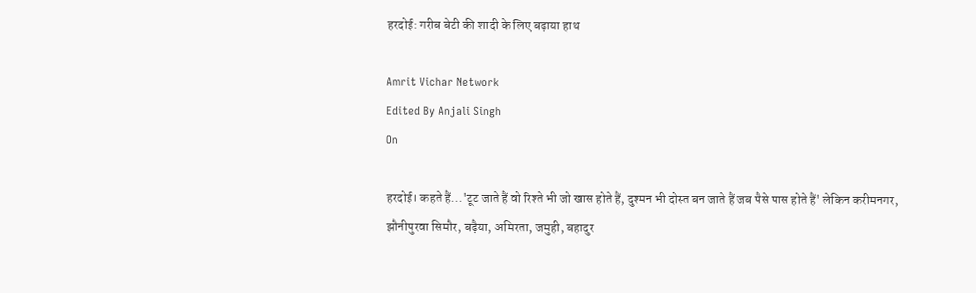हरदोई: गरीब बेटी की शादी के लिए बढ़ाया हाथ

Amrit Vichar Network
Edited By Anjali Singh
On

हरदोई। कहते हैं...'टूट जाते हैं वो रिश्ते भी जो खास होते हैं, दुश्मन भी दोस्त बन जाते हैं जब पैसे पास होते हैं' लेकिन करीमनगर, झौनीपुरवा सिमौर, बढ़ैया, अमिरता, जमुही, बहादुर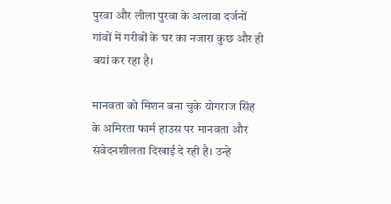पुरवा और लीला पुरवा के अलावा दर्जनों गांवों में गरीबों के घर का नजारा कुछ और ही बयां कर रहा है।

मानवता को मिशन बना चुके योगराज सिंह के अमिरता फार्म हाउस पर मानवता और संवेदनशीलता दिखाई दे रही है। उन्हे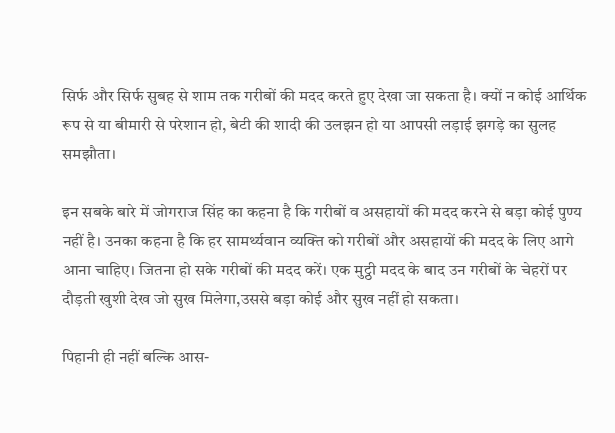सिर्फ और सिर्फ सुबह से शाम तक गरीबों की मदद करते हुए देखा जा सकता है। क्यों न कोई आर्थिक रूप से या बीमारी से परेशान हो, बेटी की शादी की उलझन हो या आपसी लड़ाई झगड़े का सुलह समझौता।

इन सबके बारे में जोगराज सिंह का कहना है कि गरीबों व असहायों की मदद करने से बड़ा कोई पुण्य नहीं है। उनका कहना है कि हर साम‌र्थ्यवान व्यक्ति को गरीबों और असहायों की मदद के लिए आगे आना चाहिए। जितना हो सके गरीबों की मदद करें। एक मुट्ठी मदद के बाद उन गरीबों के चेहरों पर दौड़ती खुशी देख जो सुख मिलेगा,उससे बड़ा कोई और सुख नहीं हो सकता।

पिहानी ही नहीं बल्कि आस-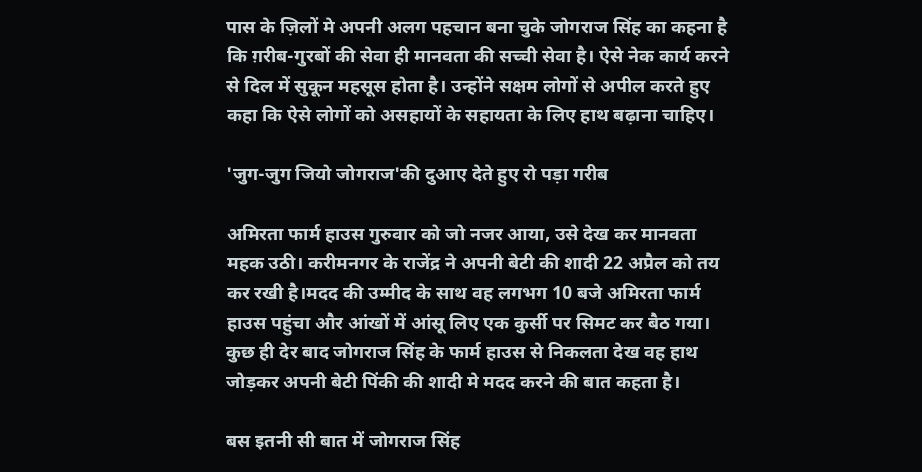पास के ज़िलों मे अपनी अलग पहचान बना चुके जोगराज सिंह का कहना है कि ग़रीब-गुरबों की सेवा ही मानवता की सच्ची सेवा है। ऐसे नेक कार्य करने से दिल में सुकून महसूस होता है। उन्होंने सक्षम लोगों से अपील करते हुए कहा कि ऐसे लोगों को असहायों के सहायता के लिए हाथ बढ़ाना चाहिए।

'जुग-जुग जियो जोगराज'की दुआए देते हुए रो पड़ा गरीब

अमिरता फार्म हाउस गुरुवार को जो नजर आया, उसे देख कर मानवता महक उठी। करीमनगर के राजेंद्र ने अपनी बेटी की शादी 22 अप्रैल को तय कर रखी है।मदद की उम्मीद के साथ वह लगभग 10 बजे अमिरता फार्म हाउस पहुंचा और आंखों में आंसू लिए एक कुर्सी पर सिमट कर बैठ गया। कुछ ही देर बाद जोगराज सिंह के फार्म हाउस से निकलता देख वह हाथ जोड़कर अपनी बेटी पिंकी की शादी मे मदद करने की बात कहता है।

बस इतनी सी बात में जोगराज सिंह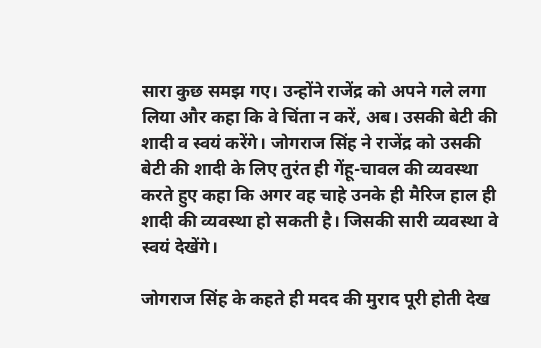सारा कुछ समझ गए। उन्होंने राजेंद्र को अपने गले लगा लिया और कहा कि वे चिंता न करें, अब। उसकी बेटी की शादी व स्वयं करेंगे। जोगराज सिंह ने राजेंद्र को उसकी बेटी की शादी के लिए तुरंत ही गेंहू-चावल की व्यवस्था करते हुए कहा कि अगर वह चाहे उनके ही मैरिज हाल ही शादी की व्यवस्था हो सकती है। जिसकी सारी व्यवस्था वे स्वयं देखेंगे।

जोगराज सिंह के कहते ही मदद की मुराद पूरी होती देख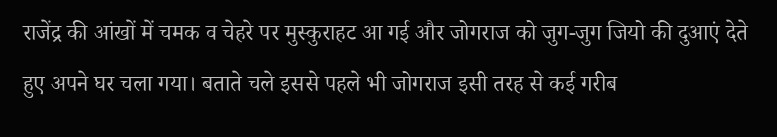राजेंद्र की आंखों में चमक व चेहरे पर मुस्कुराहट आ गई और जोगराज को जुग-जुग जियो की दुआएं देते हुए अपने घर चला गया। बताते चले इससे पहले भी जोगराज इसी तरह से कई गरीब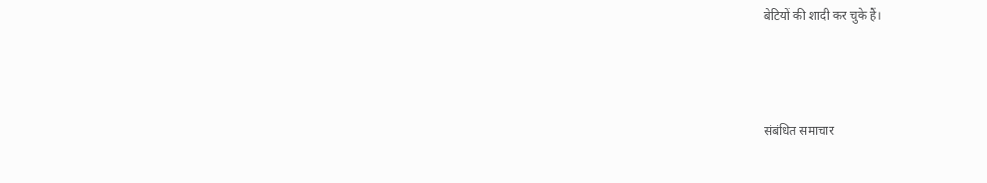बेटियों की शादी कर चुके हैं।



संबंधित समाचार